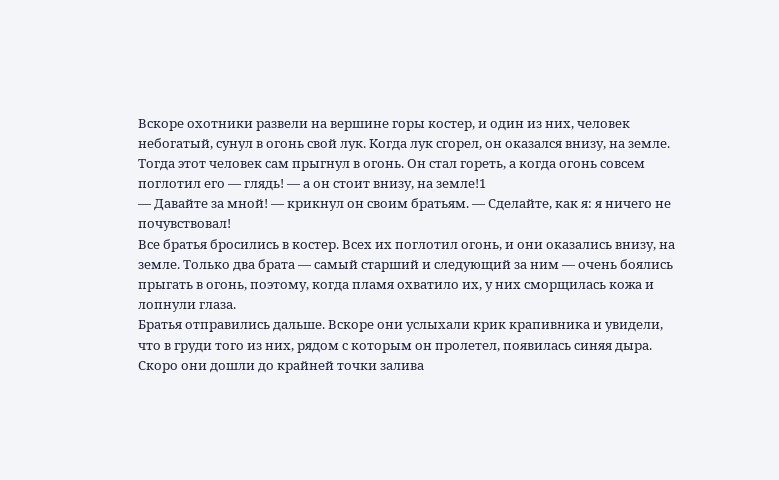Вскоре охотники развели на вершине горы костер, и один из них, человек небогатый, сунул в огонь свой лук. Когда лук сгорел, он оказался внизу, на земле. Тогда этот человек сам прыгнул в огонь. Он стал гореть, а когда огонь совсем поглотил его — глядь! — а он стоит внизу, на земле!1
— Давайте за мной! — крикнул он своим братьям. — Сделайте, как я: я ничего не почувствовал!
Все братья бросились в костер. Всех их поглотил огонь, и они оказались внизу, на земле. Только два брата — самый старший и следующий за ним — очень боялись прыгать в огонь, поэтому, когда пламя охватило их, у них сморщилась кожа и лопнули глаза.
Братья отправились дальше. Вскоре они услыхали крик крапивника и увидели, что в груди того из них, рядом с которым он пролетел, появилась синяя дыра.
Скоро они дошли до крайней точки залива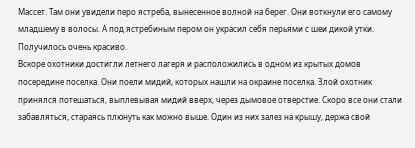Массет. Там они увидели перо ястреба, вынесенное волной на берег. Они воткнули его самому младшему в волосы. А под ястребиным пером он украсил себя перьями с шеи дикой утки. Получилось очень красиво.
Вскоре охотники достигли летнего лагеря и расположились в одном из крытых домов посередине поселка. Они поели мидий, которых нашли на окраине поселка. Злой охотник принялся потешаться, выплевывая мидий вверх, через дымовое отверстие. Скоро все они стали забавляться, стараясь плюнуть как можно выше. Один из них залез на крышу, держа свой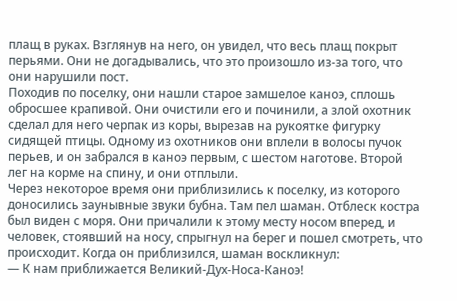плащ в руках. Взглянув на него, он увидел, что весь плащ покрыт перьями. Они не догадывались, что это произошло из-за того, что они нарушили пост.
Походив по поселку, они нашли старое замшелое каноэ, сплошь обросшее крапивой. Они очистили его и починили, а злой охотник сделал для него черпак из коры, вырезав на рукоятке фигурку сидящей птицы. Одному из охотников они вплели в волосы пучок перьев, и он забрался в каноэ первым, с шестом наготове. Второй лег на корме на спину, и они отплыли.
Через некоторое время они приблизились к поселку, из которого доносились заунывные звуки бубна. Там пел шаман. Отблеск костра был виден с моря. Они причалили к этому месту носом вперед, и человек, стоявший на носу, спрыгнул на берег и пошел смотреть, что происходит. Когда он приблизился, шаман воскликнул:
— К нам приближается Великий-Дух-Носа-Каноэ!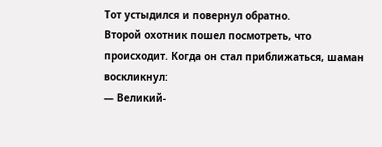Тот устыдился и повернул обратно.
Второй охотник пошел посмотреть, что происходит. Когда он стал приближаться, шаман воскликнул:
— Великий-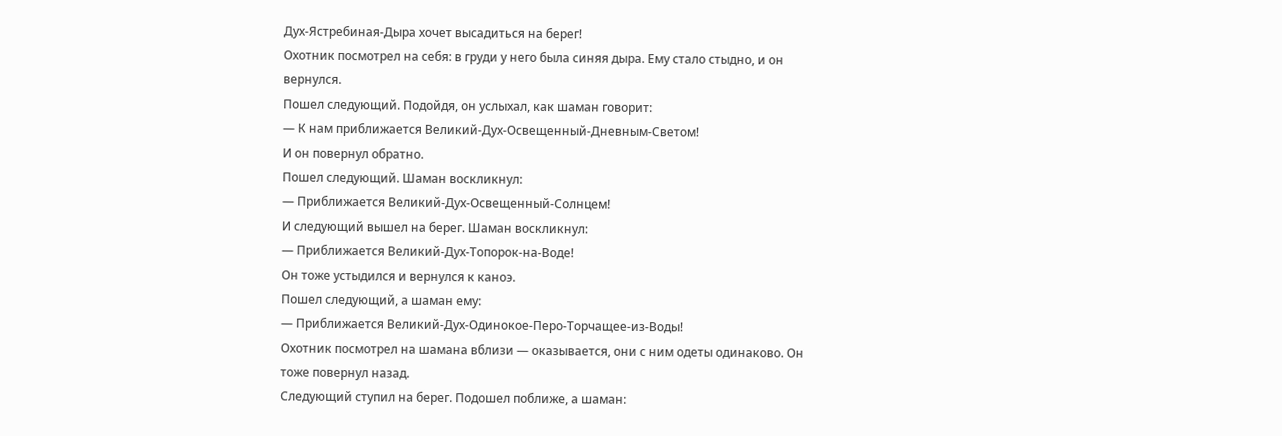Дух-Ястребиная-Дыра хочет высадиться на берег!
Охотник посмотрел на себя: в груди у него была синяя дыра. Ему стало стыдно, и он вернулся.
Пошел следующий. Подойдя, он услыхал, как шаман говорит:
— К нам приближается Великий-Дух-Освещенный-Дневным-Светом!
И он повернул обратно.
Пошел следующий. Шаман воскликнул:
— Приближается Великий-Дух-Освещенный-Солнцем!
И следующий вышел на берег. Шаман воскликнул:
— Приближается Великий-Дух-Топорок-на-Воде!
Он тоже устыдился и вернулся к каноэ.
Пошел следующий, а шаман ему:
— Приближается Великий-Дух-Одинокое-Перо-Торчащее-из-Воды!
Охотник посмотрел на шамана вблизи — оказывается, они с ним одеты одинаково. Он тоже повернул назад.
Следующий ступил на берег. Подошел поближе, а шаман: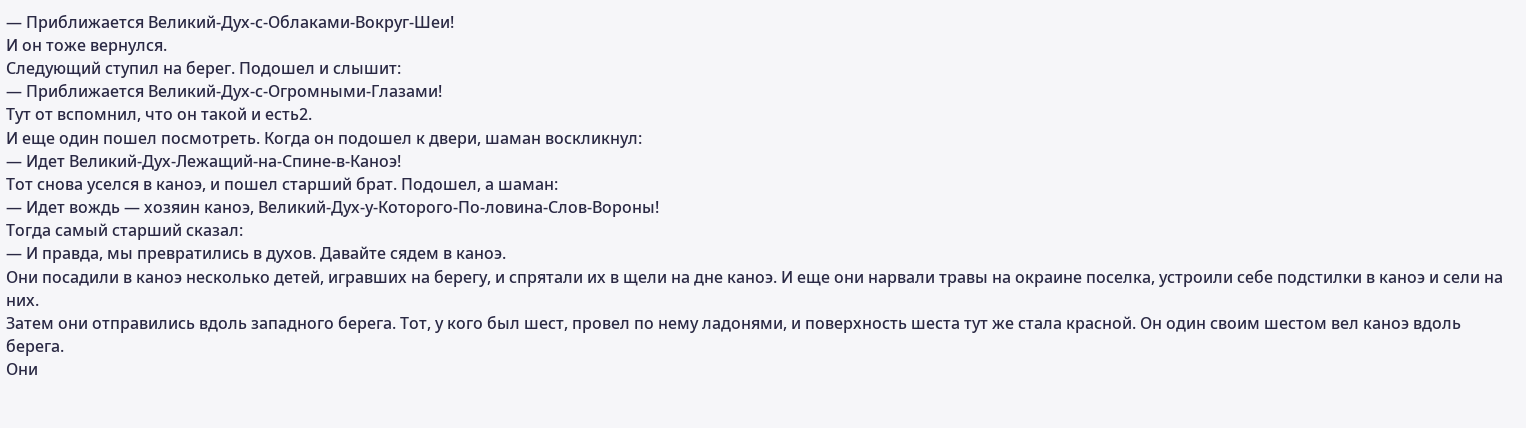— Приближается Великий-Дух-с-Облаками-Вокруг-Шеи!
И он тоже вернулся.
Следующий ступил на берег. Подошел и слышит:
— Приближается Великий-Дух-с-Огромными-Глазами!
Тут от вспомнил, что он такой и есть2.
И еще один пошел посмотреть. Когда он подошел к двери, шаман воскликнул:
— Идет Великий-Дух-Лежащий-на-Спине-в-Каноэ!
Тот снова уселся в каноэ, и пошел старший брат. Подошел, а шаман:
— Идет вождь — хозяин каноэ, Великий-Дух-у-Которого-По-ловина-Слов-Вороны!
Тогда самый старший сказал:
— И правда, мы превратились в духов. Давайте сядем в каноэ.
Они посадили в каноэ несколько детей, игравших на берегу, и спрятали их в щели на дне каноэ. И еще они нарвали травы на окраине поселка, устроили себе подстилки в каноэ и сели на них.
Затем они отправились вдоль западного берега. Тот, у кого был шест, провел по нему ладонями, и поверхность шеста тут же стала красной. Он один своим шестом вел каноэ вдоль берега.
Они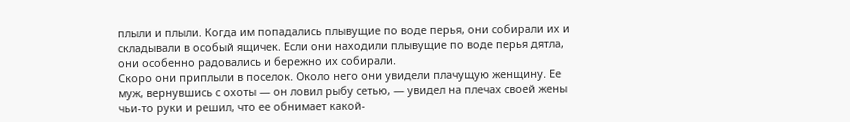плыли и плыли. Когда им попадались плывущие по воде перья, они собирали их и складывали в особый ящичек. Если они находили плывущие по воде перья дятла, они особенно радовались и бережно их собирали.
Скоро они приплыли в поселок. Около него они увидели плачущую женщину. Ее муж, вернувшись с охоты — он ловил рыбу сетью, — увидел на плечах своей жены чьи-то руки и решил, что ее обнимает какой-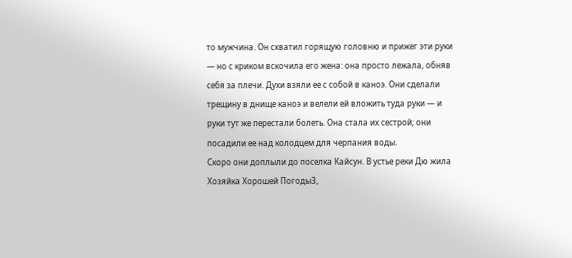то мужчина. Он схватил горящую головню и прижег эти руки — но с криком вскочила его жена: она просто лежала, обняв себя за плечи. Духи взяли ее с собой в каноэ. Они сделали трещину в днище каноэ и велели ей вложить туда руки — и руки тут же перестали болеть. Она стала их сестрой; они посадили ее над колодцем для черпания воды.
Скоро они доплыли до поселка Кайсун. В устье реки Дю жила Хозяйка Хорошей Погоды3,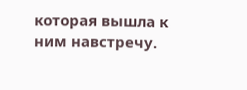которая вышла к ним навстречу.